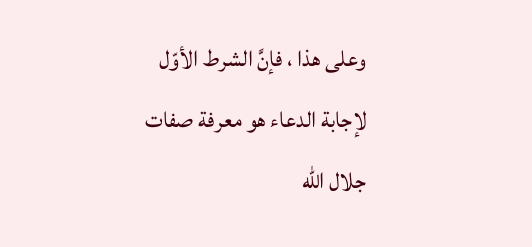وعلى هذا ، فإنَّ الشرط الأوّل لإجابة الدعاء هو معرفة صفات جلال الله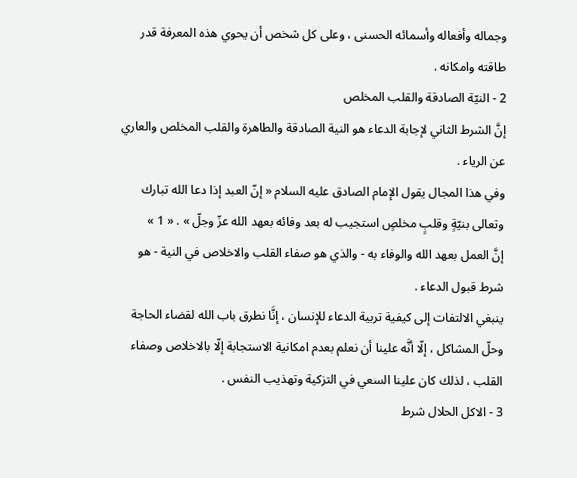وجماله وأفعاله وأسمائه الحسنى ، وعلى كل شخص أن يحوي هذه المعرفة قدر طاقته وامكانه .
2 - النيّة الصادقة والقلب المخلص
إنَّ الشرط الثاني لإجابة الدعاء هو النية الصادقة والطاهرة والقلب المخلص والعاري عن الرياء .
وفي هذا المجال يقول الإمام الصادق عليه السلام « إنّ العبد إذا دعا الله تبارك وتعالى بنيّةٍ وقلبٍ مخلصٍ استجيب له بعد وفائه بعهد الله عزّ وجلّ » . « 1 »
إنَّ العمل بعهد الله والوفاء به - والذي هو صفاء القلب والاخلاص في النية - هو شرط قبول الدعاء .
ينبغي الالتفات إلى كيفية تربية الدعاء للإنسان ، إنَّا نطرق باب الله لقضاء الحاجة وحلّ المشاكل ، إلّا أنَّه علينا أن نعلم بعدم امكانية الاستجابة إلّا بالاخلاص وصفاء القلب ، لذلك كان علينا السعي في التزكية وتهذيب النفس .
3 - الاكل الحلال شرط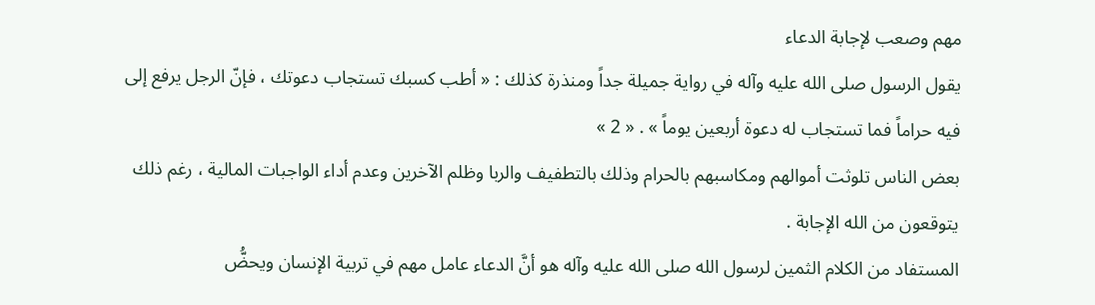مهم وصعب لإجابة الدعاء
يقول الرسول صلى الله عليه وآله في رواية جميلة جداً ومنذرة كذلك : « أطب كسبك تستجاب دعوتك ، فإنّ الرجل يرفع إلى فيه حراماً فما تستجاب له دعوة أربعين يوماً » . « 2 »
بعض الناس تلوثت أموالهم ومكاسبهم بالحرام وذلك بالتطفيف والربا وظلم الآخرين وعدم أداء الواجبات المالية ، رغم ذلك يتوقعون من الله الإجابة .
المستفاد من الكلام الثمين لرسول الله صلى الله عليه وآله هو أنَّ الدعاء عامل مهم في تربية الإنسان ويحضُّ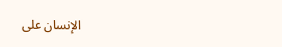الإنسان على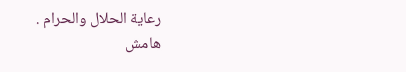رعاية الحلال والحرام .
هامش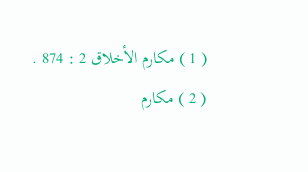( 1 ) مكارم الأخلاق 2 : 874 .
( 2 ) مكارم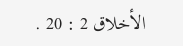الأخلاق 2 : 20 .